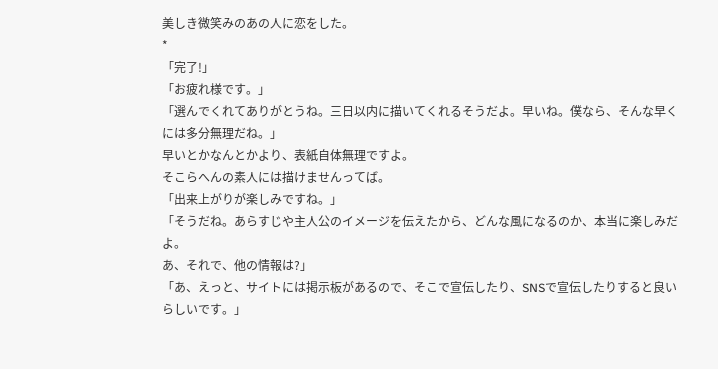美しき微笑みのあの人に恋をした。
*
「完了!」
「お疲れ様です。」
「選んでくれてありがとうね。三日以内に描いてくれるそうだよ。早いね。僕なら、そんな早くには多分無理だね。」
早いとかなんとかより、表紙自体無理ですよ。
そこらへんの素人には描けませんってば。
「出来上がりが楽しみですね。」
「そうだね。あらすじや主人公のイメージを伝えたから、どんな風になるのか、本当に楽しみだよ。
あ、それで、他の情報は?」
「あ、えっと、サイトには掲示板があるので、そこで宣伝したり、SNSで宣伝したりすると良いらしいです。」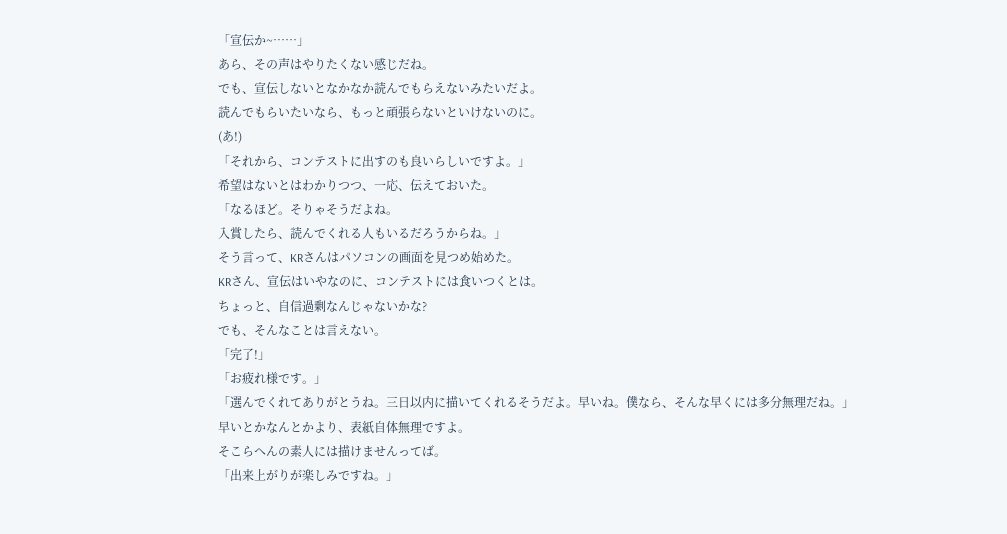「宣伝か~……」
あら、その声はやりたくない感じだね。
でも、宣伝しないとなかなか読んでもらえないみたいだよ。
読んでもらいたいなら、もっと頑張らないといけないのに。
(あ!)
「それから、コンテストに出すのも良いらしいですよ。」
希望はないとはわかりつつ、一応、伝えておいた。
「なるほど。そりゃそうだよね。
入賞したら、読んでくれる人もいるだろうからね。」
そう言って、KRさんはパソコンの画面を見つめ始めた。
KRさん、宣伝はいやなのに、コンテストには食いつくとは。
ちょっと、自信過剰なんじゃないかな?
でも、そんなことは言えない。
「完了!」
「お疲れ様です。」
「選んでくれてありがとうね。三日以内に描いてくれるそうだよ。早いね。僕なら、そんな早くには多分無理だね。」
早いとかなんとかより、表紙自体無理ですよ。
そこらへんの素人には描けませんってば。
「出来上がりが楽しみですね。」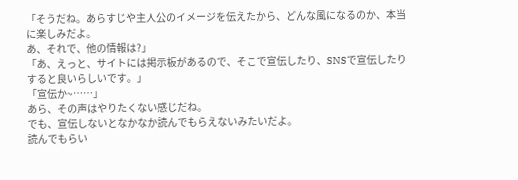「そうだね。あらすじや主人公のイメージを伝えたから、どんな風になるのか、本当に楽しみだよ。
あ、それで、他の情報は?」
「あ、えっと、サイトには掲示板があるので、そこで宣伝したり、SNSで宣伝したりすると良いらしいです。」
「宣伝か~……」
あら、その声はやりたくない感じだね。
でも、宣伝しないとなかなか読んでもらえないみたいだよ。
読んでもらい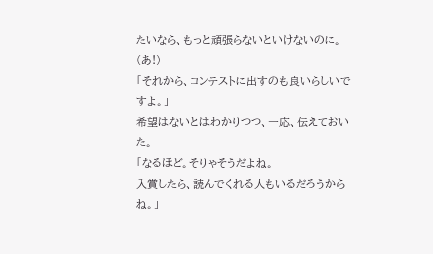たいなら、もっと頑張らないといけないのに。
(あ!)
「それから、コンテストに出すのも良いらしいですよ。」
希望はないとはわかりつつ、一応、伝えておいた。
「なるほど。そりゃそうだよね。
入賞したら、読んでくれる人もいるだろうからね。」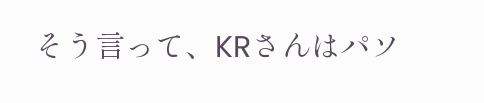そう言って、KRさんはパソ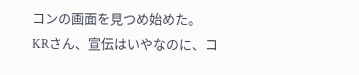コンの画面を見つめ始めた。
KRさん、宣伝はいやなのに、コ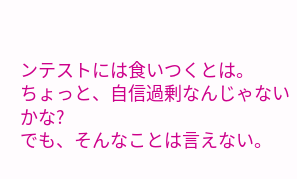ンテストには食いつくとは。
ちょっと、自信過剰なんじゃないかな?
でも、そんなことは言えない。